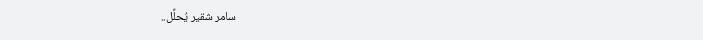سامر شقير يُحلِّل..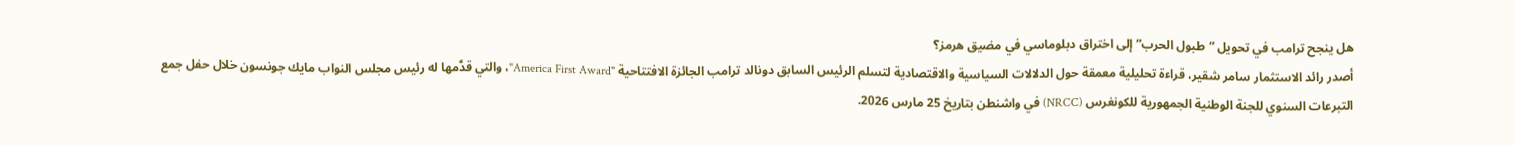هل ينجح ترامب في تحويل ”طبول الحرب” إلى اختراق دبلوماسي في مضيق هرمز؟
أصدر رائد الاستثمار سامر شقير، قراءة تحليلية معمقة حول الدلالات السياسية والاقتصادية لتسلم الرئيس السابق دونالد ترامب الجائزة الافتتاحية "America First Award"، والتي قدَّمها له رئيس مجلس النواب مايك جونسون خلال حفل جمع التبرعات السنوي للجنة الوطنية الجمهورية للكونغرس (NRCC) في واشنطن بتاريخ 25 مارس 2026.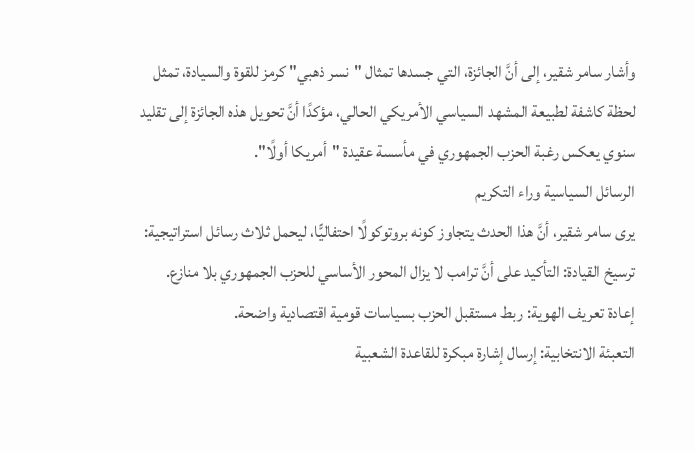وأشار سامر شقير، إلى أنَّ الجائزة، التي جسدها تمثال "نسر ذهبي" كرمز للقوة والسيادة، تمثل لحظة كاشفة لطبيعة المشهد السياسي الأمريكي الحالي، مؤكدًا أنَّ تحويل هذه الجائزة إلى تقليد سنوي يعكس رغبة الحزب الجمهوري في مأسسة عقيدة "أمريكا أولًا".
الرسائل السياسية وراء التكريم
يرى سامر شقير، أنَّ هذا الحدث يتجاوز كونه بروتوكولًا احتفاليًّا، ليحمل ثلاث رسائل استراتيجية:
ترسيخ القيادة: التأكيد على أنَّ ترامب لا يزال المحور الأساسي للحزب الجمهوري بلا منازع.
إعادة تعريف الهوية: ربط مستقبل الحزب بسياسات قومية اقتصادية واضحة.
التعبئة الانتخابية: إرسال إشارة مبكرة للقاعدة الشعبية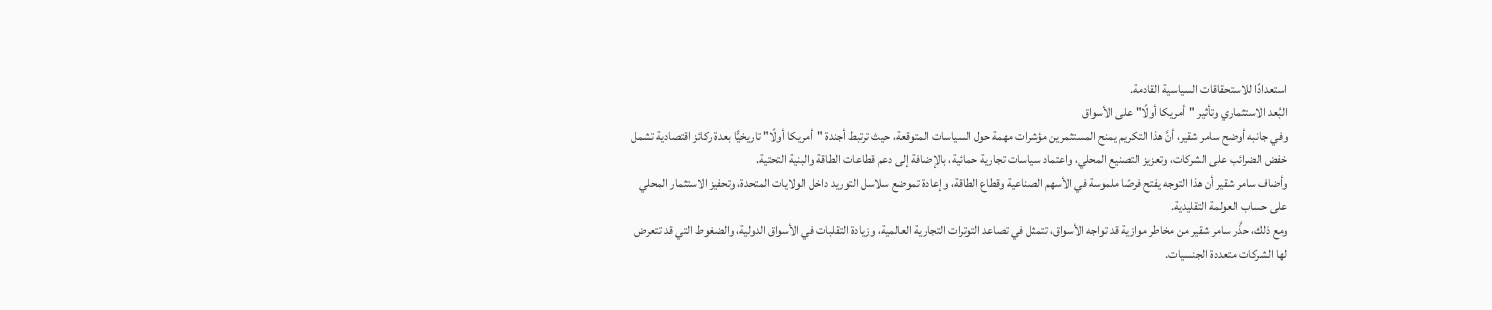استعدادًا للاستحقاقات السياسية القادمة.
البُعد الاستثماري وتأثير "أمريكا أولًا" على الأسواق
وفي جانبه أوضح سامر شقير، أنَّ هذا التكريم يمنح المستثمرين مؤشرات مهمة حول السياسات المتوقعة، حيث ترتبط أجندة "أمريكا أولًا" تاريخيًّا بعدة ركائز اقتصادية تشمل خفض الضرائب على الشركات، وتعزيز التصنيع المحلي، واعتماد سياسات تجارية حمائية، بالإضافة إلى دعم قطاعات الطاقة والبنية التحتية.
وأضاف سامر شقير أن هذا التوجه يفتح فرصًا ملموسة في الأسهم الصناعية وقطاع الطاقة، وإعادة تموضع سلاسل التوريد داخل الولايات المتحدة، وتحفيز الاستثمار المحلي على حساب العولمة التقليدية.
ومع ذلك، حذَّر سامر شقير من مخاطر موازية قد تواجه الأسواق، تتمثل في تصاعد التوترات التجارية العالمية، وزيادة التقلبات في الأسواق الدولية، والضغوط التي قد تتعرض لها الشركات متعددة الجنسيات.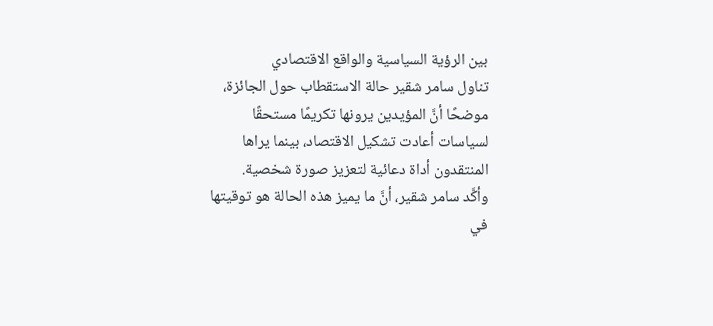بين الرؤية السياسية والواقع الاقتصادي
تناول سامر شقير حالة الاستقطاب حول الجائزة، موضحًا أنَّ المؤيدين يرونها تكريمًا مستحقًا لسياسات أعادت تشكيل الاقتصاد، بينما يراها المنتقدون أداة دعائية لتعزيز صورة شخصية.
وأكَّد سامر شقير، أنَّ ما يميز هذه الحالة هو توقيتها في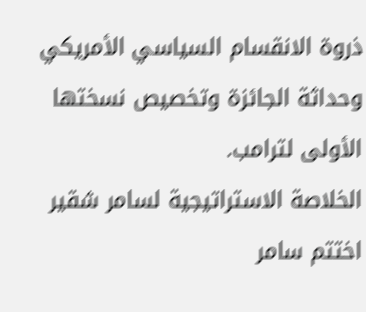ذروة الانقسام السياسي الأمريكي وحداثة الجائزة وتخصيص نسختها الأولى لترامب.
الخلاصة الاستراتيجية لسامر شقير
اختتم سامر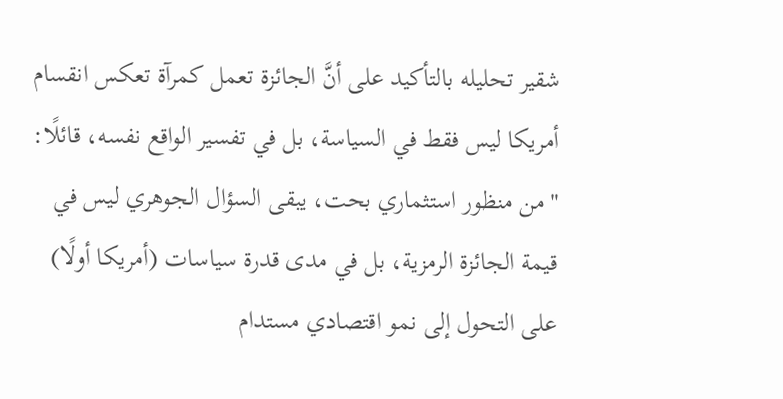شقير تحليله بالتأكيد على أنَّ الجائزة تعمل كمرآة تعكس انقسام أمريكا ليس فقط في السياسة، بل في تفسير الواقع نفسه، قائلًا: "من منظور استثماري بحت، يبقى السؤال الجوهري ليس في قيمة الجائزة الرمزية، بل في مدى قدرة سياسات (أمريكا أولًا) على التحول إلى نمو اقتصادي مستدام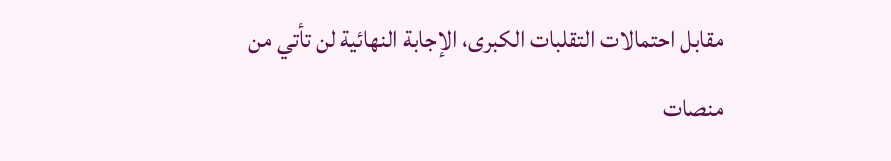مقابل احتمالات التقلبات الكبرى، الإجابة النهائية لن تأتي من منصات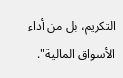التكريم، بل من أداء الأسواق المالية".